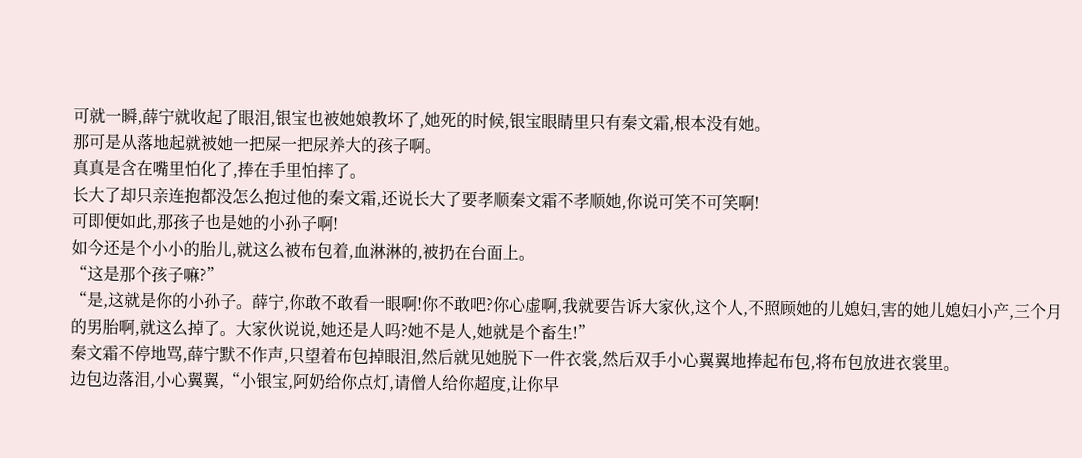可就一瞬,薛宁就收起了眼泪,银宝也被她娘教坏了,她死的时候,银宝眼睛里只有秦文霜,根本没有她。
那可是从落地起就被她一把屎一把尿养大的孩子啊。
真真是含在嘴里怕化了,捧在手里怕摔了。
长大了却只亲连抱都没怎么抱过他的秦文霜,还说长大了要孝顺秦文霜不孝顺她,你说可笑不可笑啊!
可即便如此,那孩子也是她的小孙子啊!
如今还是个小小的胎儿,就这么被布包着,血淋淋的,被扔在台面上。
“这是那个孩子嘛?”
“是,这就是你的小孙子。薛宁,你敢不敢看一眼啊!你不敢吧?你心虚啊,我就要告诉大家伙,这个人,不照顾她的儿媳妇,害的她儿媳妇小产,三个月的男胎啊,就这么掉了。大家伙说说,她还是人吗?她不是人,她就是个畜生!”
秦文霜不停地骂,薛宁默不作声,只望着布包掉眼泪,然后就见她脱下一件衣裳,然后双手小心翼翼地捧起布包,将布包放进衣裳里。
边包边落泪,小心翼翼,“小银宝,阿奶给你点灯,请僧人给你超度,让你早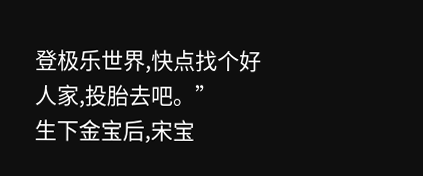登极乐世界,快点找个好人家,投胎去吧。”
生下金宝后,宋宝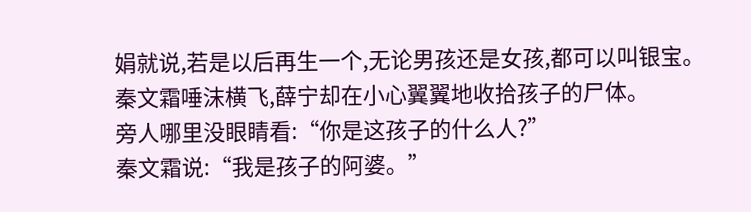娟就说,若是以后再生一个,无论男孩还是女孩,都可以叫银宝。
秦文霜唾沫横飞,薛宁却在小心翼翼地收拾孩子的尸体。
旁人哪里没眼睛看:“你是这孩子的什么人?”
秦文霜说:“我是孩子的阿婆。”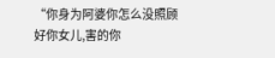“你身为阿婆你怎么没照顾好你女儿,害的你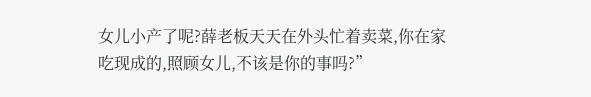女儿小产了呢?薛老板天天在外头忙着卖菜,你在家吃现成的,照顾女儿,不该是你的事吗?”